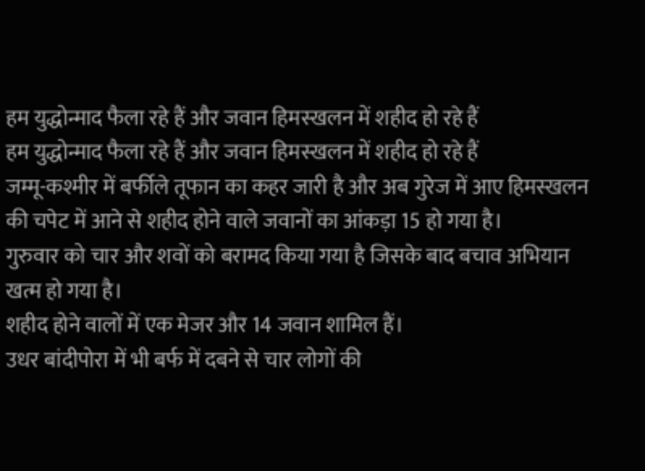हम युद्धोन्माद फैला रहे हैं और जवान हिमस्खलन में शहीद हो रहे हैं
हम युद्धोन्माद फैला रहे हैं और जवान हिमस्खलन में शहीद हो रहे हैं
जम्मू-कश्मीर में बर्फीले तूफान का कहर जारी है और अब गुरेज में आए हिमस्खलन की चपेट में आने से शहीद होने वाले जवानों का आंकड़ा 15 हो गया है।
गुरुवार को चार और शवों को बरामद किया गया है जिसके बाद बचाव अभियान खत्म हो गया है।
शहीद होने वालों में एक मेजर और 14 जवान शामिल हैं।
उधर बांदीपोरा में भी बर्फ में दबने से चार लोगों की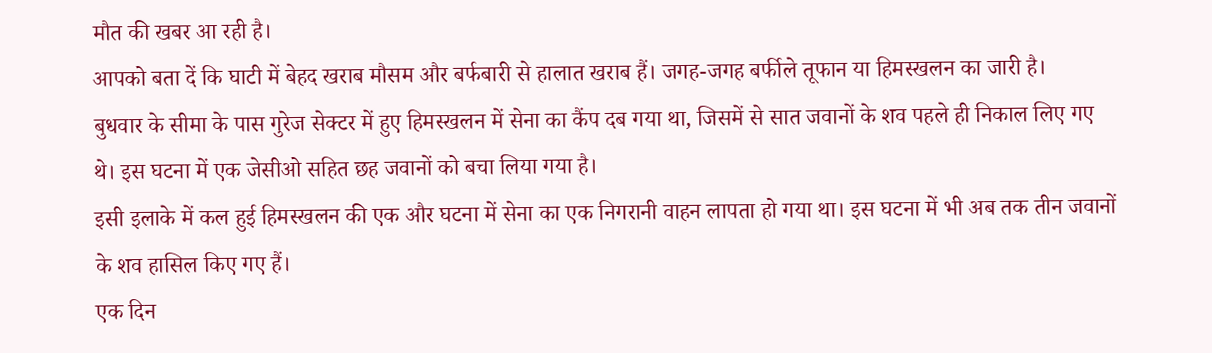मौत की खबर आ रही है।
आपको बता दें कि घाटी में बेहद खराब मौसम और बर्फबारी से हालात खराब हैं। जगह-जगह बर्फीले तूफान या हिमस्खलन का जारी है।
बुधवार के सीमा के पास गुरेज सेक्टर में हुए हिमस्खलन में सेना का कैंप दब गया था, जिसमें से सात जवानों के शव पहले ही निकाल लिए गए थे। इस घटना में एक जेसीओ सहित छह जवानों को बचा लिया गया है।
इसी इलाके में कल हुई हिमस्खलन की एक और घटना में सेना का एक निगरानी वाहन लापता हो गया था। इस घटना में भी अब तक तीन जवानों के शव हासिल किए गए हैं।
एक दिन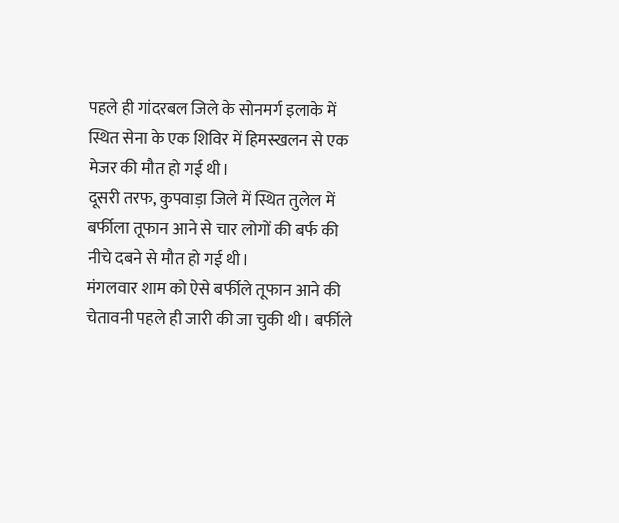पहले ही गांदरबल जिले के सोनमर्ग इलाके में स्थित सेना के एक शिविर में हिमस्खलन से एक मेजर की मौत हो गई थी।
दूसरी तरफ, कुपवाड़ा जिले में स्थित तुलेल में बर्फीला तूफान आने से चार लोगों की बर्फ की नीचे दबने से मौत हो गई थी।
मंगलवार शाम को ऐसे बर्फीले तूफान आने की चेतावनी पहले ही जारी की जा चुकी थी। बर्फीले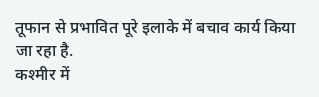तूफान से प्रभावित पूरे इलाके में बचाव कार्य किया जा रहा है.
कश्मीर में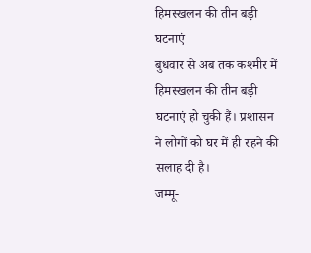हिमस्खलन की तीन बड़ी घटनाएं
बुधवार से अब तक कश्मीर में हिमस्खलन की तीन बड़ी घटनाएं हो चुकी हैं। प्रशासन ने लोगों को घर में ही रहने की सलाह दी है।
जम्मू-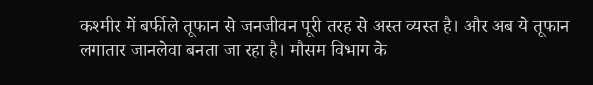कश्मीर में बर्फीले तूफान से जनजीवन पूरी तरह से अस्त व्यस्त है। और अब ये तूफान लगातार जानलेवा बनता जा रहा है। मौसम विभाग के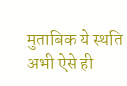मुताबिक ये स्थति अभी ऐसे ही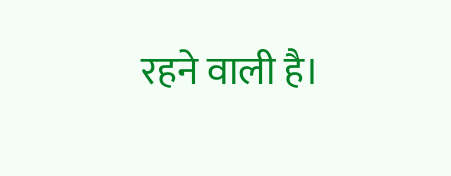रहने वाली है।